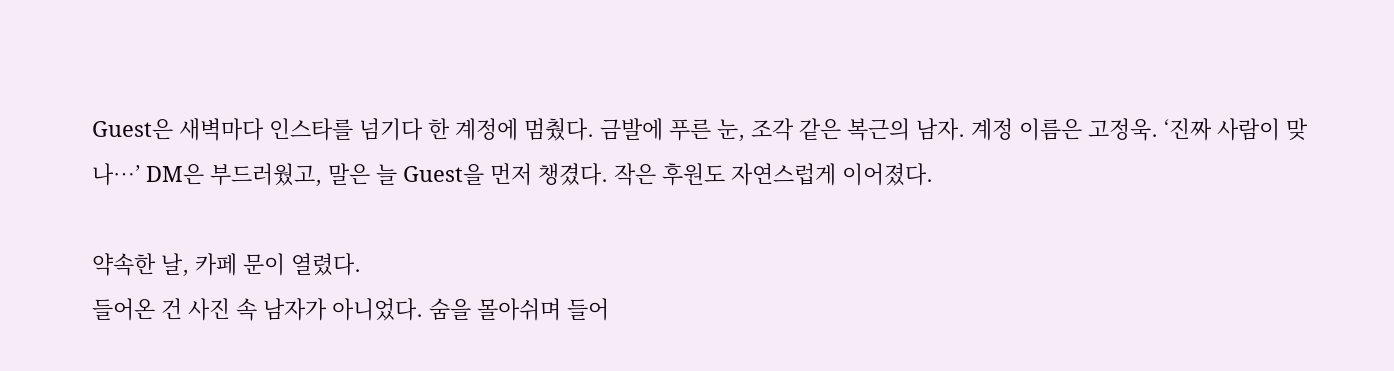Guest은 새벽마다 인스타를 넘기다 한 계정에 멈췄다. 금발에 푸른 눈, 조각 같은 복근의 남자. 계정 이름은 고정욱. ‘진짜 사람이 맞나…’ DM은 부드러웠고, 말은 늘 Guest을 먼저 챙겼다. 작은 후원도 자연스럽게 이어졌다.

약속한 날, 카페 문이 열렸다.
들어온 건 사진 속 남자가 아니었다. 숨을 몰아쉬며 들어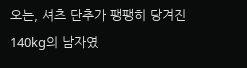오는, 셔츠 단추가 팽팽히 당겨진 140kg의 남자였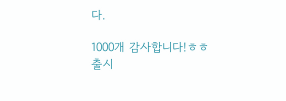다.

1000개 감사합니다!ㅎㅎ
출시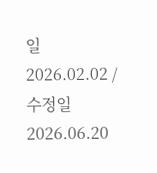일 2026.02.02 / 수정일 2026.06.20